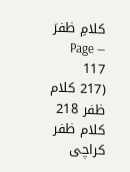کلامِ ظفرؔ — Page 117
(217 کلام ظفر 218 کلام ظفر کراچی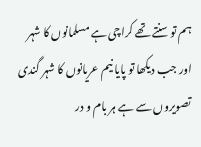ہم تو سنتے تھے کراچی ہے مسلمانوں کا شہر اور جب دیکھا تو پایا نیم عریانوں کا شہر گندی تصویروں سے ہے ہر بام و در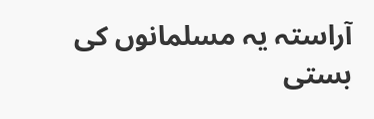آراستہ یہ مسلمانوں کی بستی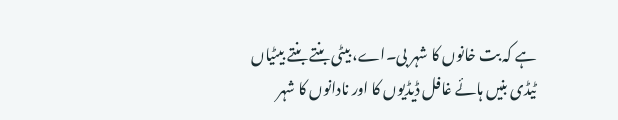ہے کہ بت خانوں کا شہر بی۔اے، بیٹی بنتے بنتے بیٹیاں ٹیڈی بنیں ہائے غافل ڈیڈیوں کا اور نادانوں کا شہر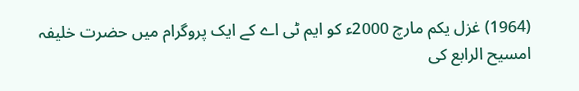(1964) غزل یکم مارچ 2000ء کو ایم ٹی اے کے ایک پروگرام میں حضرت خلیفہ امسیح الرابع کی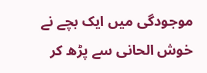موجودگی میں ایک بچے نے خوش الحانی سے پڑھ کر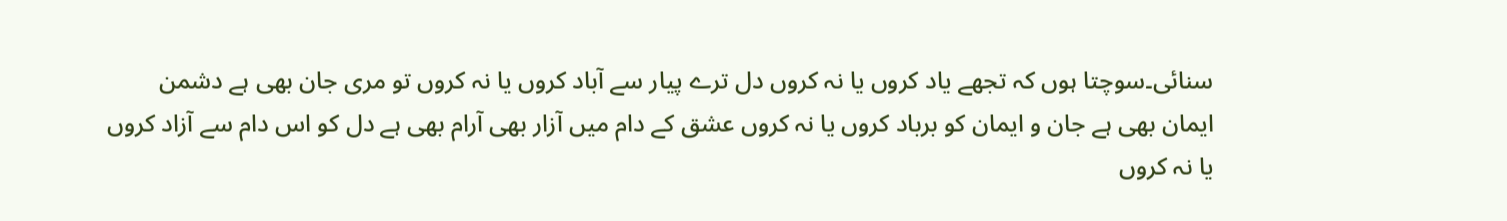سنائی۔سوچتا ہوں کہ تجھے یاد کروں یا نہ کروں دل ترے پیار سے آباد کروں یا نہ کروں تو مری جان بھی ہے دشمن ایمان بھی ہے جان و ایمان کو برباد کروں یا نہ کروں عشق کے دام میں آزار بھی آرام بھی ہے دل کو اس دام سے آزاد کروں یا نہ کروں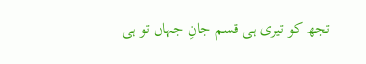تجھ کو تیری ہی قسم جانِ جہاں تو ہی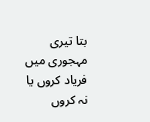بتا تیری مہجوری میں فریاد کروں یا نہ کروں